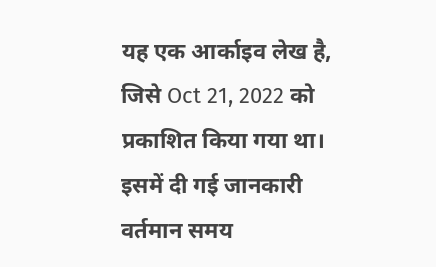यह एक आर्काइव लेख है, जिसे Oct 21, 2022 को प्रकाशित किया गया था। इसमें दी गई जानकारी वर्तमान समय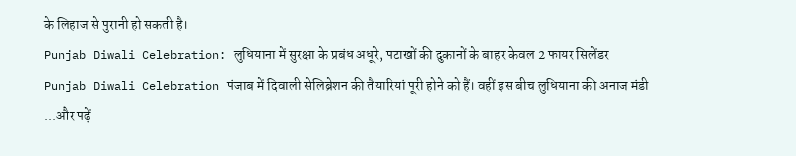के लिहाज से पुरानी हो सकती है।
Punjab Diwali Celebration: लुधियाना में सुरक्षा के प्रबंध अधूरे, पटाखों की दुकानों के बाहर केवल 2 फायर सिलेंडर
Punjab Diwali Celebration पंजाब में दिवाली सेलिब्रेशन की तैयारियां पूरी होने को हैं। वहीं इस बीच लुधियाना की अनाज मंडी ...और पढ़ें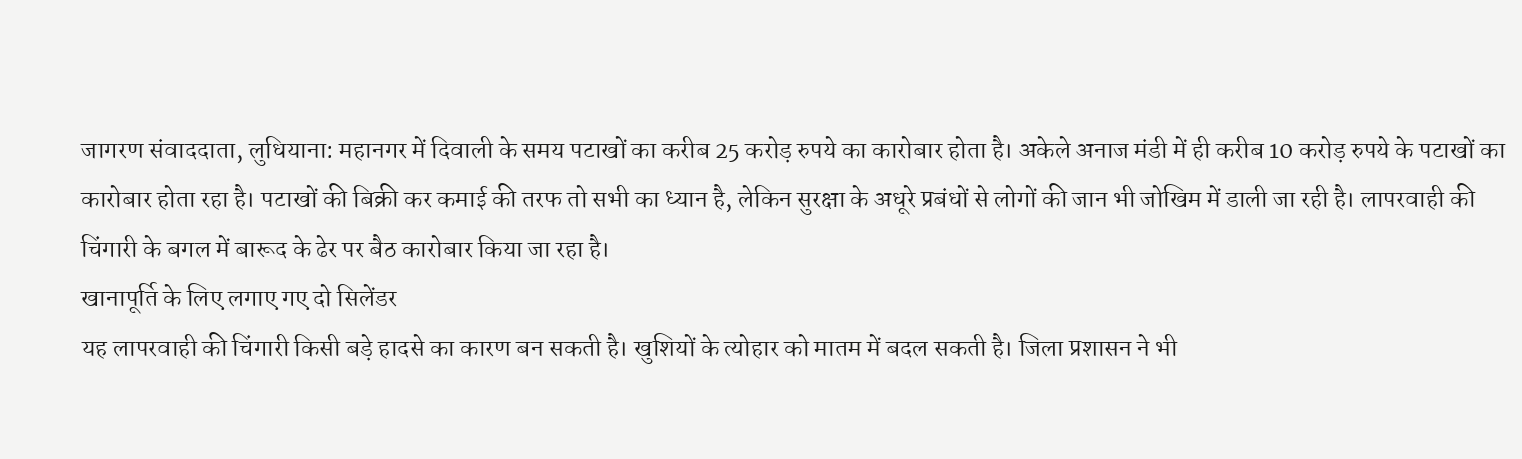जागरण संवाददाता, लुधियाना: महानगर में दिवाली के समय पटाखों का करीब 25 करोड़ रुपये का कारोबार होता है। अकेले अनाज मंडी में ही करीब 10 करोड़ रुपये के पटाखों का कारोबार होता रहा है। पटाखों की बिक्री कर कमाई की तरफ तो सभी का ध्यान है, लेकिन सुरक्षा के अधूरे प्रबंधों से लोगों की जान भी जोखिम में डाली जा रही है। लापरवाही की चिंगारी के बगल में बारूद के ढेर पर बैठ कारोबार किया जा रहा है।
खानापूर्ति के लिए लगाए गए दो सिलेंडर
यह लापरवाही की चिंगारी किसी बड़े हादसे का कारण बन सकती है। खुशियों के त्योहार को मातम में बदल सकती है। जिला प्रशासन ने भी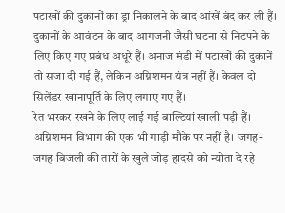पटाखों की दुकानों का ड्रा निकालने के बाद आंखें बंद कर ली हैं। दुकानों के आवंटन के बाद आगजनी जैसी घटना से निटपने के लिए किए गए प्रबंध अधूरे हैं। अनाज मंडी में पटाखों की दुकानें तो सजा दी गई हैं, लेकिन अग्निशमन यंत्र नहीं हैं। केवल दो सिलेंडर खानापूर्ति के लिए लगाए गए हैं।
रेत भरकर रखने के लिए लाई गई बाल्टियां खाली पड़ी हैं। अग्निशमन विभाग की एक भी गाड़ी मौके पर नहीं है। जगह-जगह बिजली की तारों के खुले जोड़ हादसे को न्योता दे रहे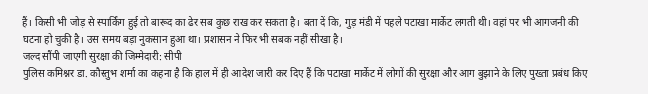हैं। किसी भी जोड़ से स्पार्किंग हुई तो बारूद का ढेर सब कुछ राख कर सकता है। बता दें कि, गुड़ मंडी में पहले पटाखा मार्केट लगती थी। वहां पर भी आगजनी की घटना हो चुकी है। उस समय बड़ा नुकसान हुआ था। प्रशासन ने फिर भी सबक नहीं सीखा है।
जल्द सौंपी जाएगी सुरक्षा की जिम्मेदारी: सीपी
पुलिस कमिश्नर डा. कौस्तुभ शर्मा का कहना है कि हाल में ही आदेश जारी कर दिए हैं कि पटाखा मार्केट में लोगों की सुरक्षा और आग बुझाने के लिए पुख्ता प्रबंध किए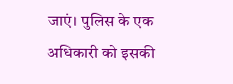जाएं। पुलिस के एक अधिकारी को इसकी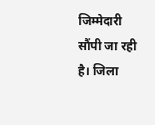जिम्मेदारी सौंपी जा रही है। जिला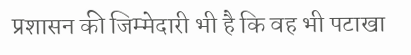प्रशासन की जिम्मेदारी भी है कि वह भी पटाखा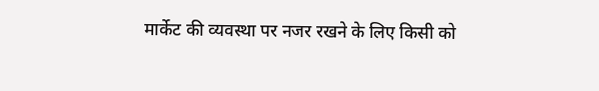मार्केट की व्यवस्था पर नजर रखने के लिए किसी को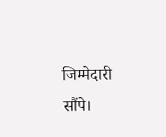जिम्मेदारी सौंपे।